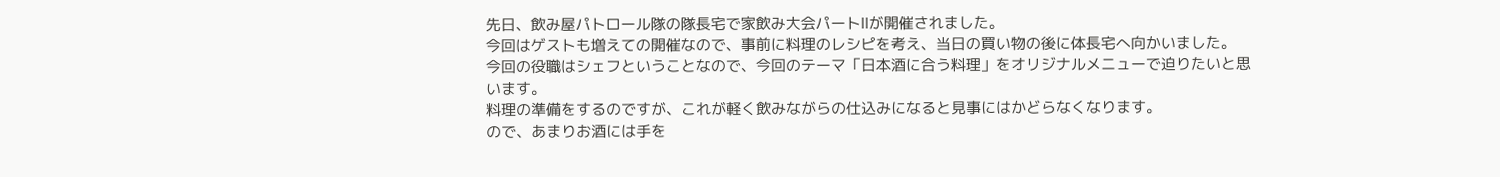先日、飲み屋パトロール隊の隊長宅で家飲み大会パートⅡが開催されました。
今回はゲストも増えての開催なので、事前に料理のレシピを考え、当日の買い物の後に体長宅へ向かいました。
今回の役職はシェフということなので、今回のテーマ「日本酒に合う料理」をオリジナルメニューで迫りたいと思います。
料理の準備をするのですが、これが軽く飲みながらの仕込みになると見事にはかどらなくなります。
ので、あまりお酒には手を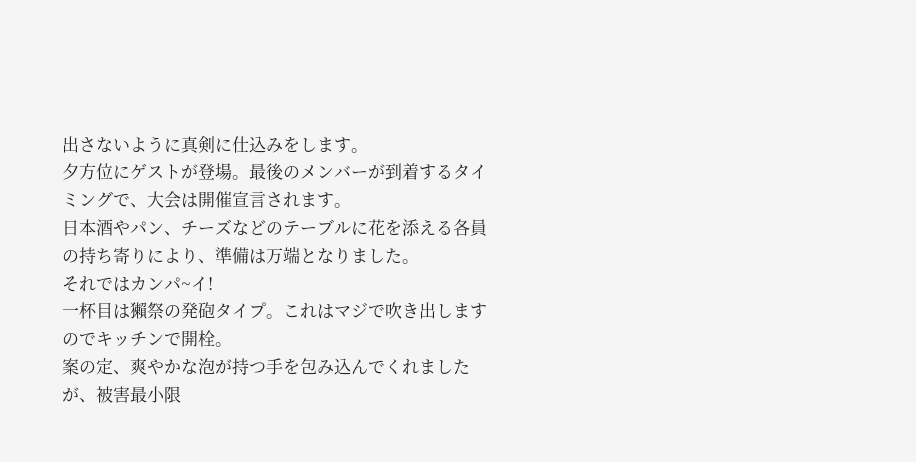出さないように真剣に仕込みをします。
夕方位にゲストが登場。最後のメンバーが到着するタイミングで、大会は開催宣言されます。
日本酒やパン、チーズなどのテーブルに花を添える各員の持ち寄りにより、準備は万端となりました。
それではカンパ~イ!
一杯目は獺祭の発砲タイプ。これはマジで吹き出しますのでキッチンで開栓。
案の定、爽やかな泡が持つ手を包み込んでくれましたが、被害最小限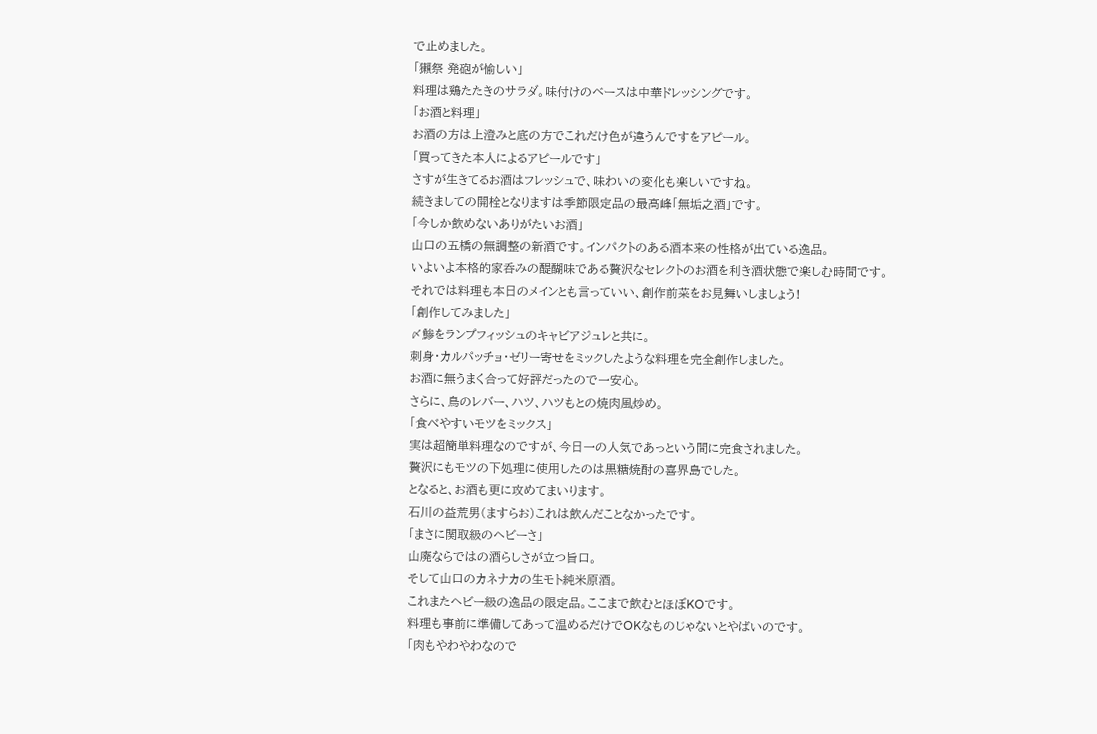で止めました。
「獺祭 発砲が愉しい」
料理は鶏たたきのサラダ。味付けのベースは中華ドレッシングです。
「お酒と料理」
お酒の方は上澄みと底の方でこれだけ色が違うんですをアピール。
「買ってきた本人によるアピールです」
さすが生きてるお酒はフレッシュで、味わいの変化も楽しいですね。
続きましての開栓となりますは季節限定品の最高峰「無垢之酒」です。
「今しか飲めないありがたいお酒」
山口の五橋の無調整の新酒です。インパクトのある酒本来の性格が出ている逸品。
いよいよ本格的家呑みの醍醐味である贅沢なセレクトのお酒を利き酒状態で楽しむ時間です。
それでは料理も本日のメインとも言っていい、創作前菜をお見舞いしましょう!
「創作してみました」
〆鯵をランプフィッシュのキャビアジュレと共に。
刺身・カルパッチョ・ゼリー寄せをミックしたような料理を完全創作しました。
お酒に無うまく合って好評だったので一安心。
さらに、鳥のレバー、ハツ、ハツもとの焼肉風炒め。
「食べやすいモツをミックス」
実は超簡単料理なのですが、今日一の人気であっという間に完食されました。
贅沢にもモツの下処理に使用したのは黒糖焼酎の喜界島でした。
となると、お酒も更に攻めてまいります。
石川の益荒男(ますらお)これは飲んだことなかったです。
「まさに関取級のヘビーさ」
山廃ならではの酒らしさが立つ旨口。
そして山口のカネナカの生モト純米原酒。
これまたヘビー級の逸品の限定品。ここまで飲むとほぼKOです。
料理も事前に準備してあって温めるだけでOKなものじゃないとやばいのです。
「肉もやわやわなので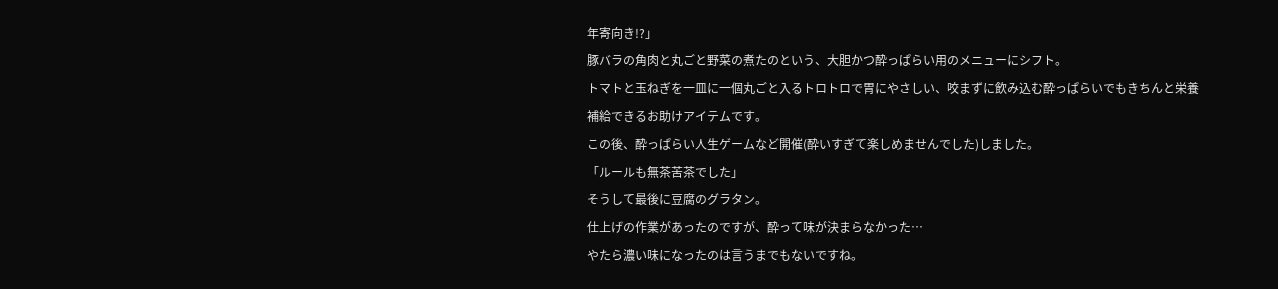年寄向き!?」
豚バラの角肉と丸ごと野菜の煮たのという、大胆かつ酔っぱらい用のメニューにシフト。
トマトと玉ねぎを一皿に一個丸ごと入るトロトロで胃にやさしい、咬まずに飲み込む酔っぱらいでもきちんと栄養補給できるお助けアイテムです。
この後、酔っぱらい人生ゲームなど開催(酔いすぎて楽しめませんでした)しました。
「ルールも無茶苦茶でした」
そうして最後に豆腐のグラタン。
仕上げの作業があったのですが、酔って味が決まらなかった…
やたら濃い味になったのは言うまでもないですね。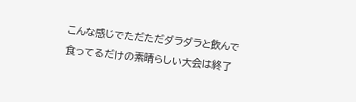こんな感じでただただダラダラと飲んで食ってるだけの素晴らしい大会は終了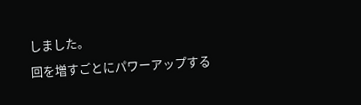しました。
回を増すごとにパワーアップする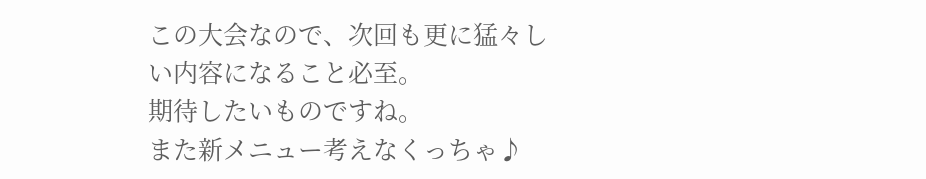この大会なので、次回も更に猛々しい内容になること必至。
期待したいものですね。
また新メニュー考えなくっちゃ♪